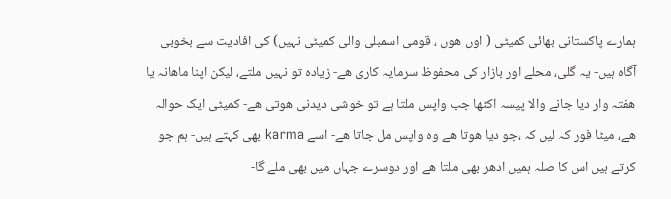ہمارے پاکستانی بھائی کمیٹی ( اوں ھوں ، قومی اسمبلی والی کمیٹی نہیں) کی افادیت سے بخوبی آگاہ ہیں- یہ گلی، محلے اور بازار کی محفوظ سرمایہ کاری ھے- زیادہ تو نہیں ملتے، لیکن اپنا ماھانہ یا ھفتہ وار دیا جانے والا پیسہ اکٹھا جب واپس ملتا ہے تو خوشی دیدنی ھوتی ھے- کمیٹی ایک حوالہ ھے، میٹا فور کہ لیں کہ ،جو دیا ھوتا ھے وہ واپس مل جاتا ھے- اسے karma بھی کہتے ہیں- ہم جو کرتے ہیں اس کا صلہ ہمیں ادھر بھی ملتا ھے اور دوسرے جہاں میں بھی ملے گا-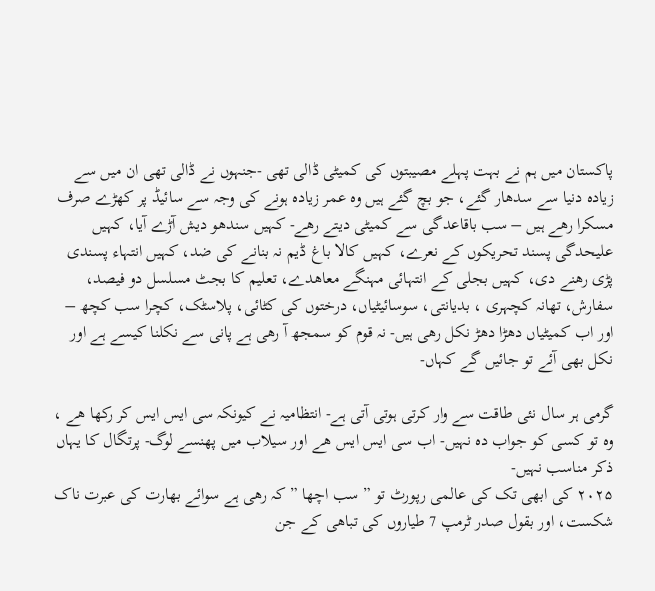پاکستان میں ہم نے بہت پہلے مصیبتوں کی کمیٹی ڈالی تھی -جنہوں نے ڈالی تھی ان میں سے زیادہ دنیا سے سدھار گئے، جو بچ گئے ہیں وہ عمر زیادہ ہونے کی وجہ سے سائیڈ پر کھڑے صرف مسکرا رھے ہیں – سب باقاعدگی سے کمیٹی دیتے رھے- کہیں سندھو دیش آڑے آیا، کہیں علیحدگی پسند تحریکوں کے نعرے، کہیں کالا باغ ڈیم نہ بنانے کی ضد، کہیں انتہاء پسندی پڑی رھنے دی، کہیں بجلی کے انتہائی مہنگے معاھدے، تعلیم کا بجٹ مسلسل دو فیصد، سفارش، تھانہ کچہری ، بدیانتی، سوسائیٹیاں، درختوں کی کٹائی، پلاسٹک، کچرا سب کچھ – اور اب کمیٹیاں دھڑا دھڑ نکل رھی ہیں- نہ قوم کو سمجھ آ رھی ہے پانی سے نکلنا کیسے ہے اور نکل بھی آئے تو جائیں گے کہاں-

گرمی ہر سال نئی طاقت سے وار کرتی ہوتی آتی ہے- انتظامیہ نے کیونکہ سی ایس ایس کر رکھا ھے ، وہ تو کسی کو جواب دہ نہیں- اب سی ایس ایس ھے اور سیلاب میں پھنسے لوگ- پرتگال کا یہاں ذکر مناسب نہیں-
۲۰۲۵ کی ابھی تک کی عالمی رپورٹ تو ” سب اچھا ” کہ رھی ہے سوائے بھارت کی عبرت ناک شکست، اور بقول صدر ٹرمپ 7 طیاروں کی تباھی کے جن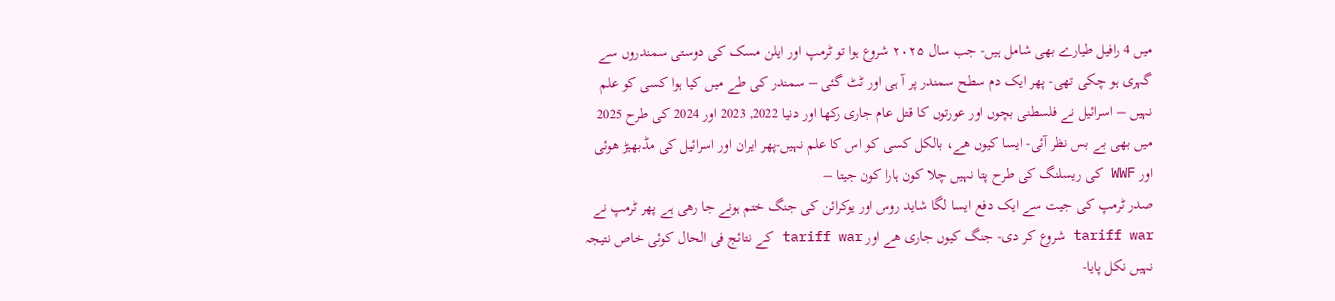میں 4 رافیل طیارے بھی شامل ہیں- جب سال ۲۰۲۵ شروع ہوا تو ٹرمپ اور ایلن مسک کی دوستی سمندروں سے گہری ہو چکی تھی- پھر ایک دم سطح سمندر پر آ ہی اور ٹٹ گئی – سمندر کی طے میں کیا ہوا کسی کو علم نہیں – اسرائیل نے فلسطنی بچوں اور عورتوں کا قتل عام جاری رکھا اور دنیا 2022, 2023 اور 2024 کی طرح 2025 میں بھی بے بس نظر آئی- ایسا کیوں ھے، بالکل کسی کو اس کا علم نہیں-پھر ایران اور اسرائیل کی مڈبھیڑ ھوئی اور WWF کی ریسلنگ کی طرح پتا نہیں چلا کون ہارا کون جیتا –
صدر ٹرمپ کی جیت سے ایک دفع ایسا لگا شاید روس اور یوکرائن کی جنگ ختم ہونے جا رھی ہے پھر ٹرمپ نے tariff war شروع کر دی- جنگ کیوں جاری ھے اور tariff war کے نتائج فی الحال کوئی خاص نتیجہ نہیں نکل پایا-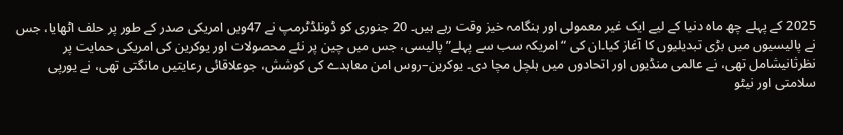2025 کے پہلے چھ ماہ دنیا کے لیے ایک غیر معمولی اور ہنگامہ خیز وقت رہے ہیں۔ 20 جنوری کو ڈونلڈٹرمپ نے 47ویں امریکی صدر کے طور پر حلف اٹھایا، جس نے پالیسیوں میں بڑی تبدیلیوں کا آغاز کیا۔ان کی “امریکہ سب سے پہلے” پالیسی، جس میں چین پر نئے محصولات اور یوکرین کی امریکی حمایت پر نظرثانیشامل تھی، نے عالمی منڈیوں اور اتحادوں میں ہلچل مچا دی۔ یوکرین–روس امن معاہدے کی کوشش، جوعلاقائی رعایتیں مانگتی تھی، نے یورپی سلامتی اور نیٹو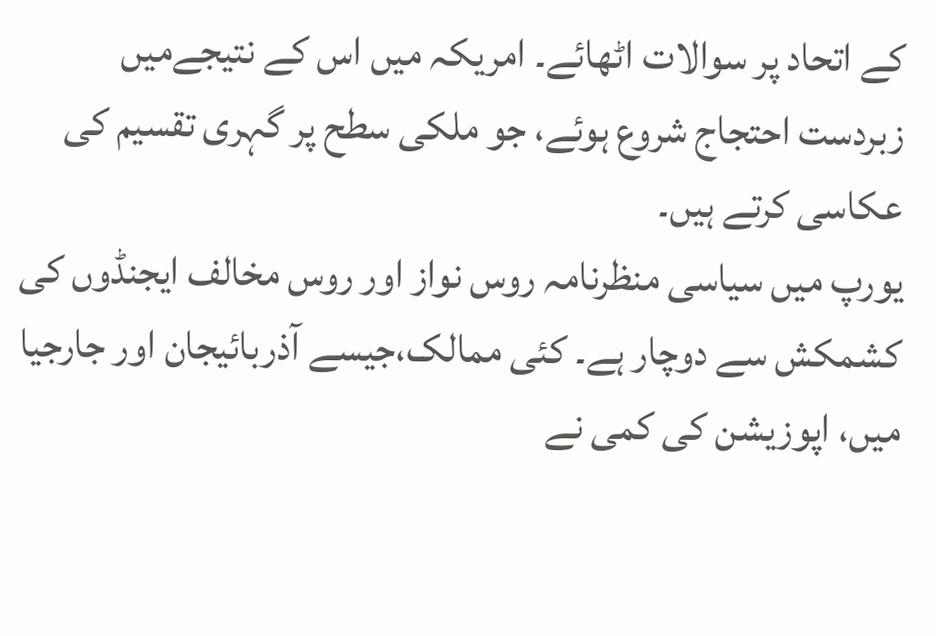کے اتحاد پر سوالات اٹھائے۔ امریکہ میں اس کے نتیجےمیں زبردست احتجاج شروع ہوئے، جو ملکی سطح پر گہری تقسیم کی عکاسی کرتے ہیں۔
یورپ میں سیاسی منظرنامہ روس نواز اور روس مخالف ایجنڈوں کی کشمکش سے دوچار ہے۔ کئی ممالک،جیسے آذربائیجان اور جارجیا میں، اپوزیشن کی کمی نے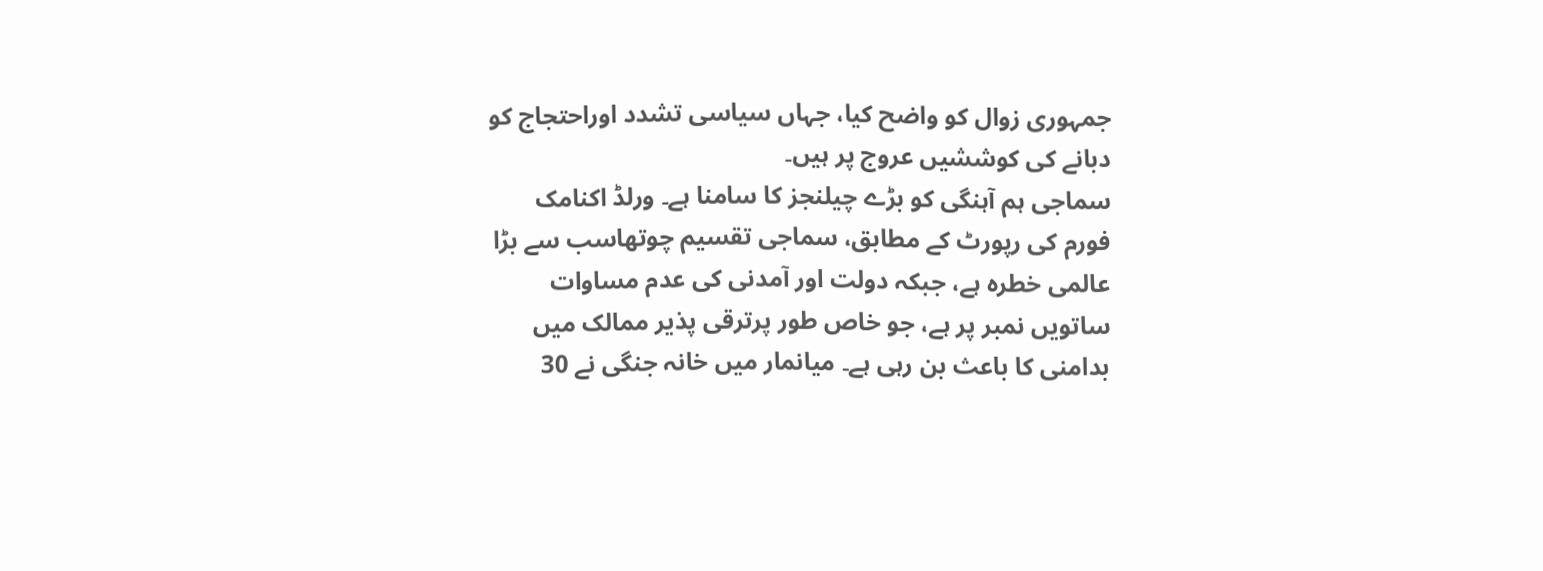جمہوری زوال کو واضح کیا، جہاں سیاسی تشدد اوراحتجاج کو دبانے کی کوششیں عروج پر ہیں۔
سماجی ہم آہنگی کو بڑے چیلنجز کا سامنا ہے۔ ورلڈ اکنامک فورم کی رپورٹ کے مطابق، سماجی تقسیم چوتھاسب سے بڑا عالمی خطرہ ہے، جبکہ دولت اور آمدنی کی عدم مساوات ساتویں نمبر پر ہے، جو خاص طور پرترقی پذیر ممالک میں بدامنی کا باعث بن رہی ہے۔ میانمار میں خانہ جنگی نے 30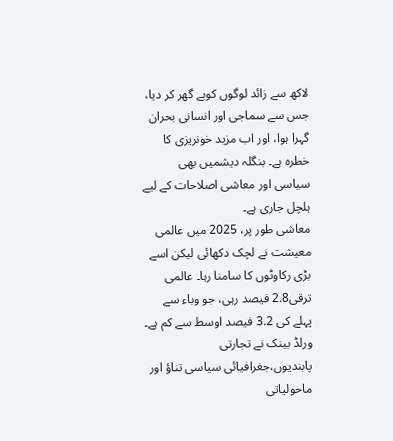لاکھ سے زائد لوگوں کوبے گھر کر دیا، جس سے سماجی اور انسانی بحران گہرا ہوا، اور اب مزید خونریزی کا خطرہ ہے۔ بنگلہ دیشمیں بھی سیاسی اور معاشی اصلاحات کے لیے ہلچل جاری ہے۔
معاشی طور پر، 2025 میں عالمی معیشت نے لچک دکھائی لیکن اسے بڑی رکاوٹوں کا سامنا رہا۔ عالمی ترقی2.8 فیصد رہی، جو وباء سے پہلے کی 3.2 فیصد اوسط سے کم ہے۔ ورلڈ بینک نے تجارتی پابندیوں،جغرافیائی سیاسی تناؤ اور ماحولیاتی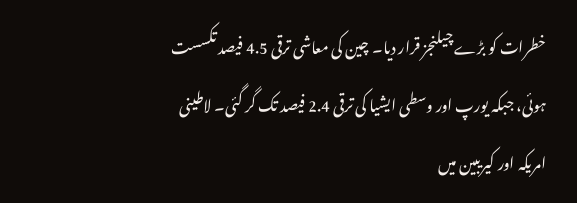خطرات کو بڑے چیلنجز قرار دیا۔ چین کی معاشی ترقی 4.5 فیصد تکسست ہوئی، جبکہ یورپ اور وسطی ایشیا کی ترقی 2.4 فیصد تک گر گئی۔ لاطینی امریکہ اور کیریبین میں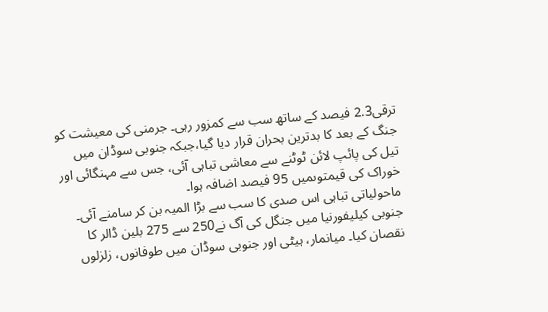ترقی2.3 فیصد کے ساتھ سب سے کمزور رہی۔ جرمنی کی معیشت کو جنگ کے بعد کا بدترین بحران قرار دیا گیا،جبکہ جنوبی سوڈان میں تیل کی پائپ لائن ٹوٹنے سے معاشی تباہی آئی، جس سے مہنگائی اور خوراک کی قیمتوںمیں 95 فیصد اضافہ ہوا۔
ماحولیاتی تباہی اس صدی کا سب سے بڑا المیہ بن کر سامنے آئی۔ جنوبی کیلیفورنیا میں جنگل کی آگ نے250 سے 275 بلین ڈالر کا نقصان کیا۔ میانمار، ہیٹی اور جنوبی سوڈان میں طوفانوں، زلزلوں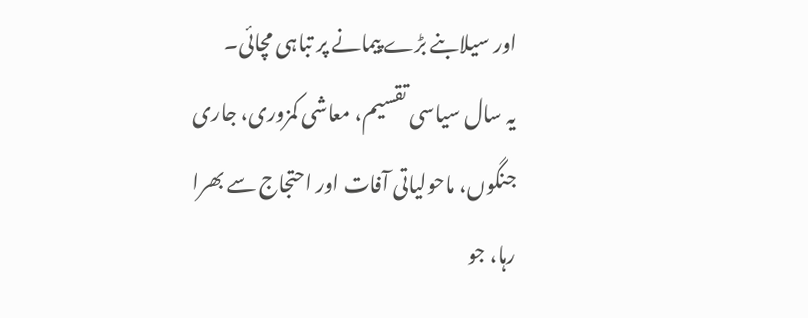اور سیلابنے بڑے پیمانے پر تباہی مچائی۔
یہ سال سیاسی تقسیم، معاشی کمزوری، جاری جنگوں، ماحولیاتی آفات اور احتجاج سے بھرا رہا، جو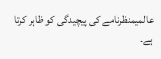عالمیمنظرنامے کی پیچیدگی کو ظاہر کرتا ہے۔